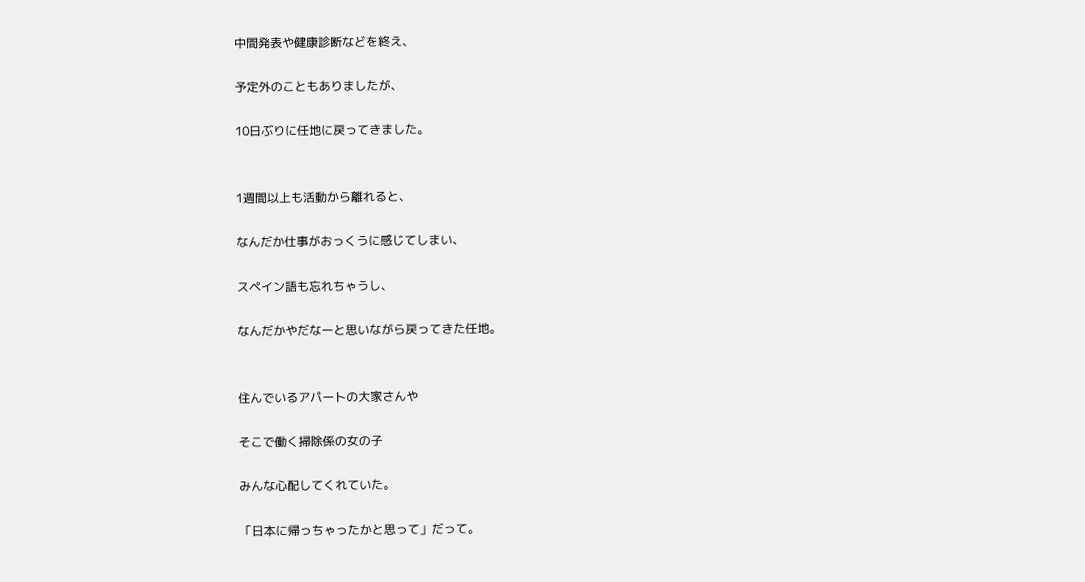中間発表や健康診断などを終え、

予定外のこともありましたが、

10日ぶりに任地に戻ってきました。


1週間以上も活動から離れると、

なんだか仕事がおっくうに感じてしまい、

スペイン語も忘れちゃうし、

なんだかやだなーと思いながら戻ってきた任地。


住んでいるアパートの大家さんや

そこで働く掃除係の女の子

みんな心配してくれていた。

「日本に帰っちゃったかと思って」だって。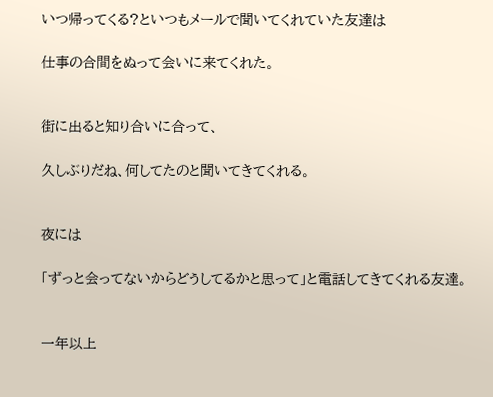いつ帰ってくる?といつもメールで聞いてくれていた友達は

仕事の合間をぬって会いに来てくれた。


街に出ると知り合いに合って、

久しぶりだね、何してたのと聞いてきてくれる。


夜には

「ずっと会ってないからどうしてるかと思って」と電話してきてくれる友達。


一年以上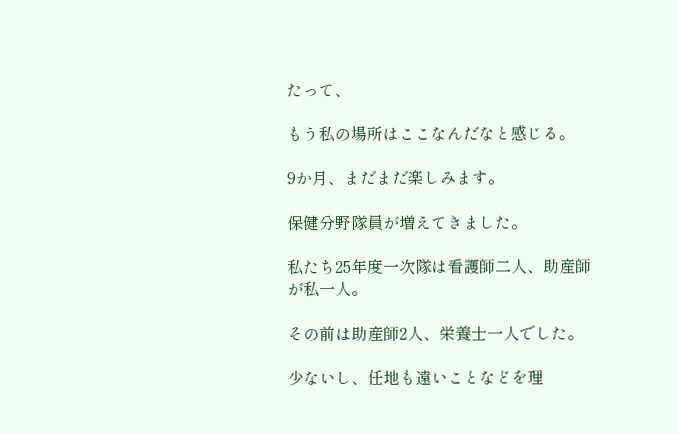たって、

もう私の場所はここなんだなと感じる。

9か月、まだまだ楽しみます。

保健分野隊員が増えてきました。

私たち25年度一次隊は看護師二人、助産師が私一人。

その前は助産師2人、栄養士一人でした。

少ないし、任地も遠いことなどを理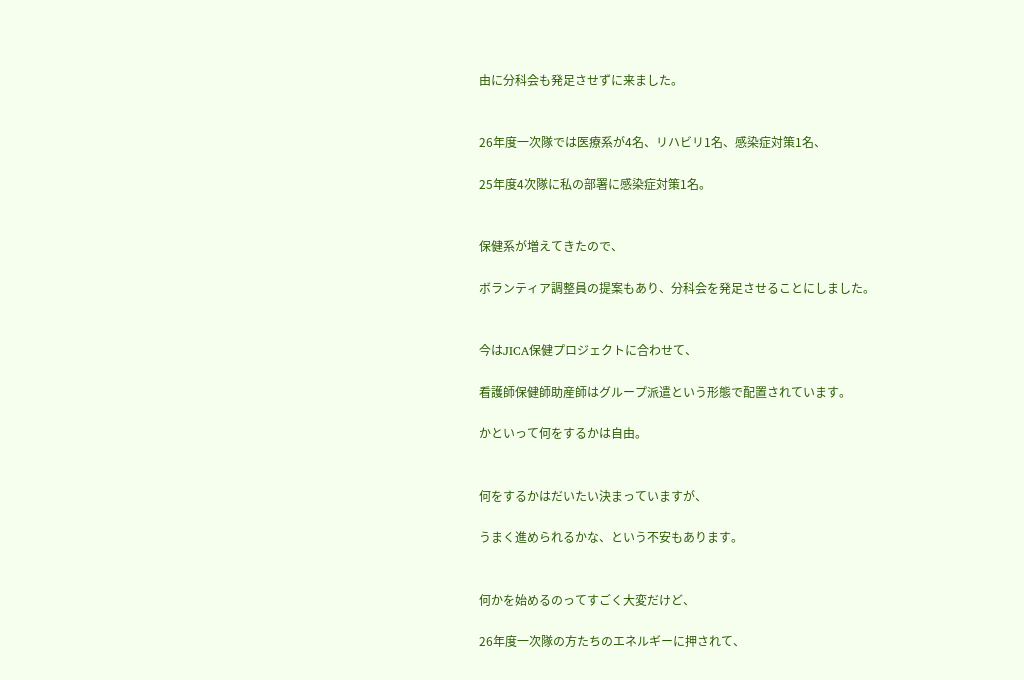由に分科会も発足させずに来ました。


26年度一次隊では医療系が4名、リハビリ1名、感染症対策1名、

25年度4次隊に私の部署に感染症対策1名。


保健系が増えてきたので、

ボランティア調整員の提案もあり、分科会を発足させることにしました。


今はJICA保健プロジェクトに合わせて、

看護師保健師助産師はグループ派遣という形態で配置されています。

かといって何をするかは自由。


何をするかはだいたい決まっていますが、

うまく進められるかな、という不安もあります。


何かを始めるのってすごく大変だけど、

26年度一次隊の方たちのエネルギーに押されて、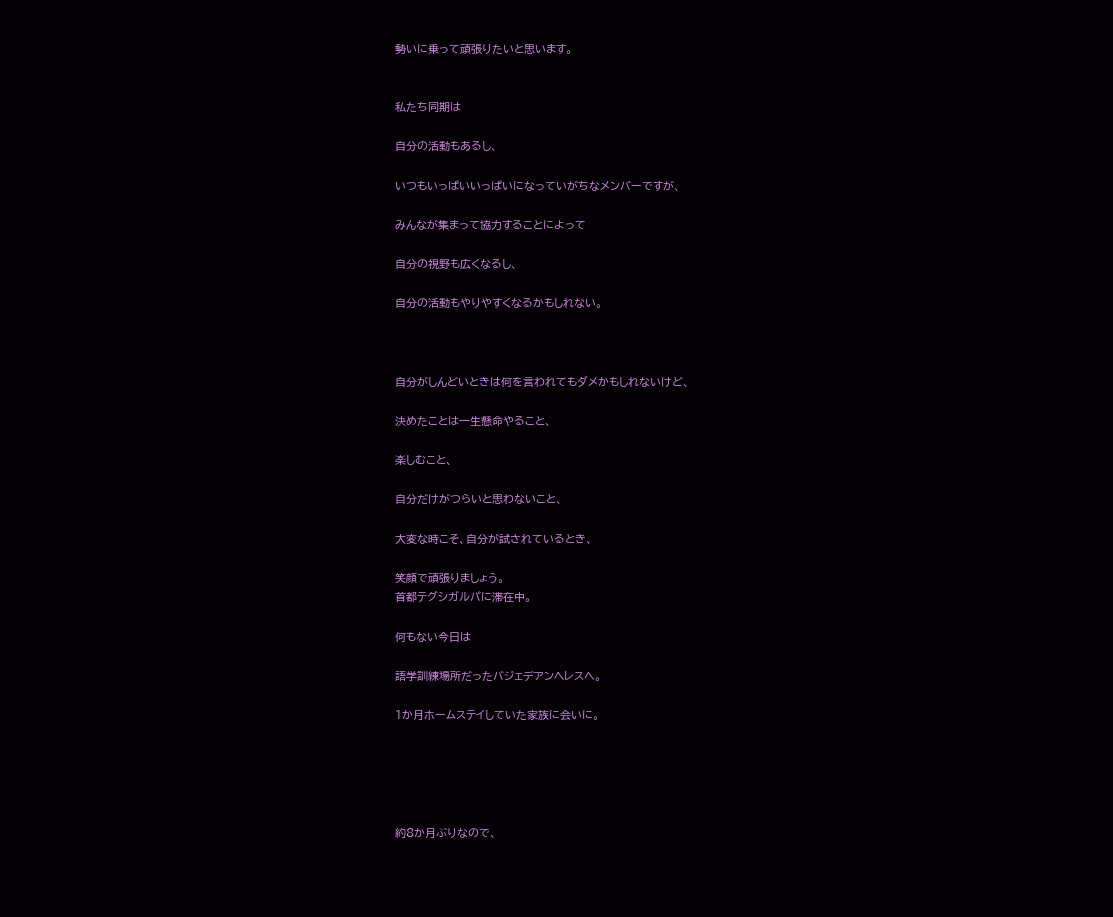勢いに乗って頑張りたいと思います。


私たち同期は

自分の活動もあるし、

いつもいっぱいいっぱいになっていがちなメンバーですが、

みんなが集まって協力することによって

自分の視野も広くなるし、

自分の活動もやりやすくなるかもしれない。



自分がしんどいときは何を言われてもダメかもしれないけど、

決めたことは一生懸命やること、

楽しむこと、

自分だけがつらいと思わないこと、

大変な時こそ、自分が試されているとき、

笑顔で頑張りましょう。
首都テグシガルパに滞在中。

何もない今日は

語学訓練場所だったバジェデアンヘレスへ。

1か月ホームステイしていた家族に会いに。





約8か月ぶりなので、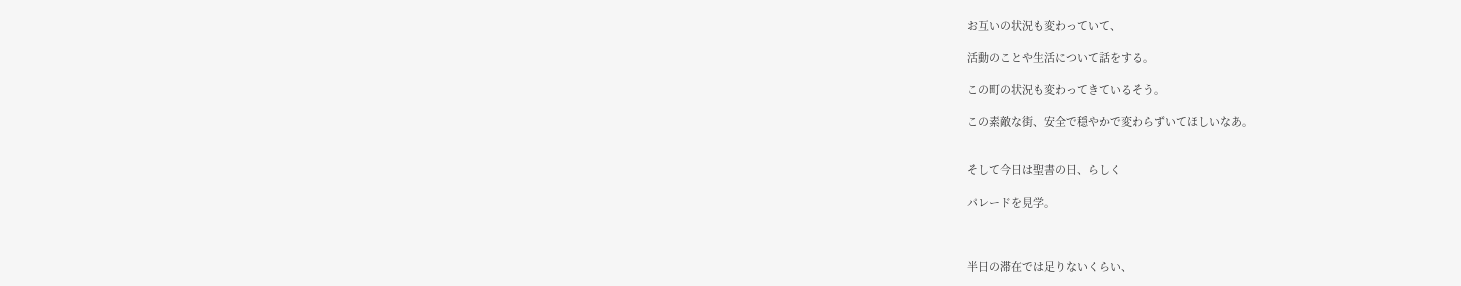お互いの状況も変わっていて、

活動のことや生活について話をする。

この町の状況も変わってきているそう。

この素敵な街、安全で穏やかで変わらずいてほしいなあ。


そして今日は聖書の日、らしく

パレードを見学。



半日の滞在では足りないくらい、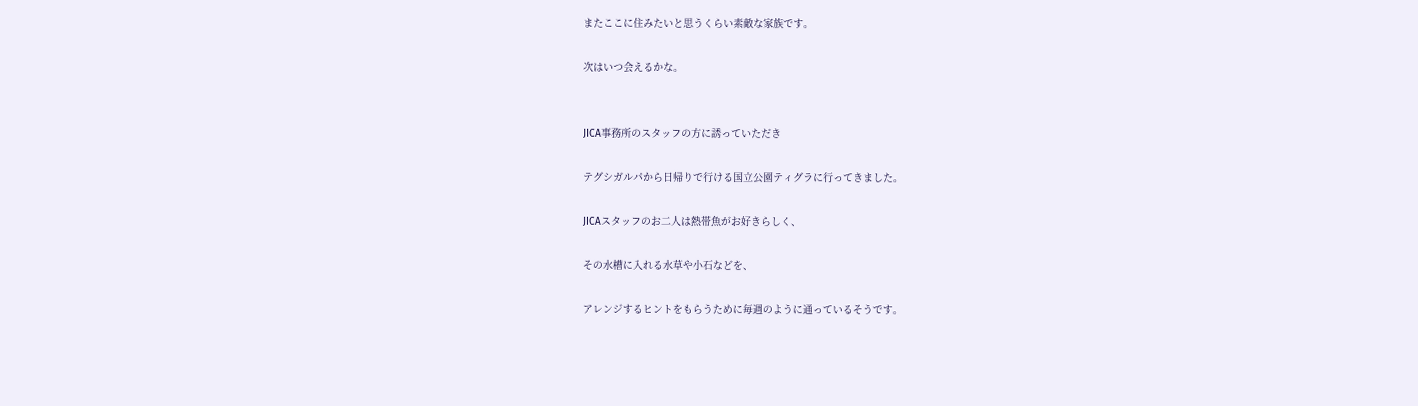またここに住みたいと思うくらい素敵な家族です。

次はいつ会えるかな。


JICA事務所のスタッフの方に誘っていただき

テグシガルパから日帰りで行ける国立公園ティグラに行ってきました。

JICAスタッフのお二人は熱帯魚がお好きらしく、

その水槽に入れる水草や小石などを、

アレンジするヒントをもらうために毎週のように通っているそうです。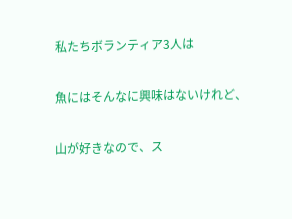私たちボランティア3人は

魚にはそんなに興味はないけれど、

山が好きなので、ス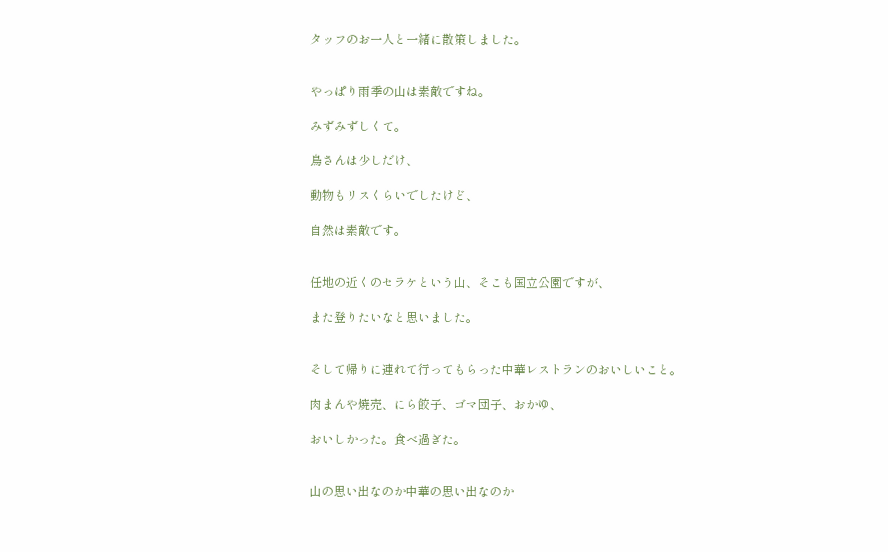タッフのお一人と一緒に散策しました。


やっぱり雨季の山は素敵ですね。

みずみずしくて。

鳥さんは少しだけ、

動物もリスくらいでしたけど、

自然は素敵です。


任地の近くのセラケという山、そこも国立公園ですが、

また登りたいなと思いました。


そして帰りに連れて行ってもらった中華レストランのおいしいこと。

肉まんや焼売、にら餃子、ゴマ団子、おかゆ、

おいしかった。食べ過ぎた。


山の思い出なのか中華の思い出なのか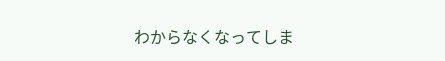わからなくなってしま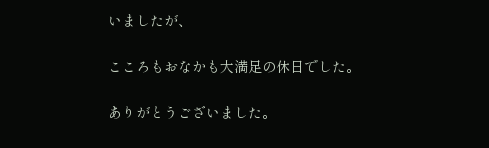いましたが、

こころもおなかも大満足の休日でした。

ありがとうございました。